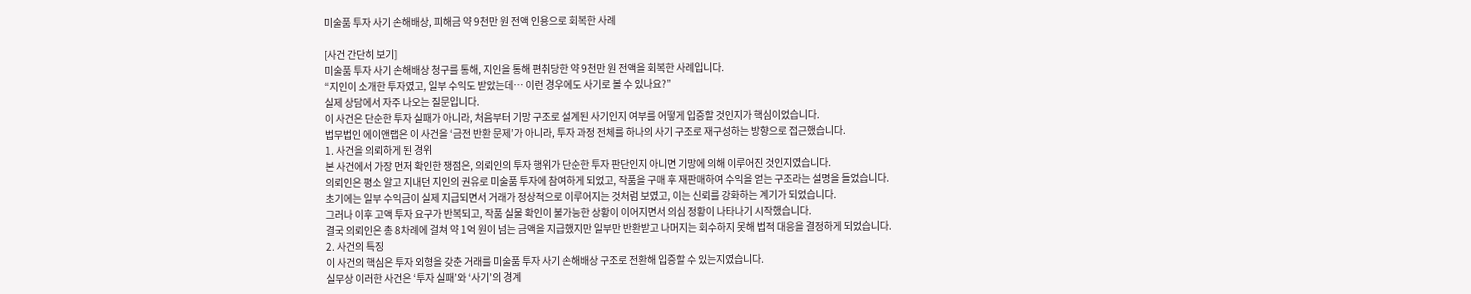미술품 투자 사기 손해배상, 피해금 약 9천만 원 전액 인용으로 회복한 사례

[사건 간단히 보기]
미술품 투자 사기 손해배상 청구를 통해, 지인을 통해 편취당한 약 9천만 원 전액을 회복한 사례입니다.
“지인이 소개한 투자였고, 일부 수익도 받았는데… 이런 경우에도 사기로 볼 수 있나요?”
실제 상담에서 자주 나오는 질문입니다.
이 사건은 단순한 투자 실패가 아니라, 처음부터 기망 구조로 설계된 사기인지 여부를 어떻게 입증할 것인지가 핵심이었습니다.
법무법인 에이앤랩은 이 사건을 ‘금전 반환 문제’가 아니라, 투자 과정 전체를 하나의 사기 구조로 재구성하는 방향으로 접근했습니다.
1. 사건을 의뢰하게 된 경위
본 사건에서 가장 먼저 확인한 쟁점은, 의뢰인의 투자 행위가 단순한 투자 판단인지 아니면 기망에 의해 이루어진 것인지였습니다.
의뢰인은 평소 알고 지내던 지인의 권유로 미술품 투자에 참여하게 되었고, 작품을 구매 후 재판매하여 수익을 얻는 구조라는 설명을 들었습니다.
초기에는 일부 수익금이 실제 지급되면서 거래가 정상적으로 이루어지는 것처럼 보였고, 이는 신뢰를 강화하는 계기가 되었습니다.
그러나 이후 고액 투자 요구가 반복되고, 작품 실물 확인이 불가능한 상황이 이어지면서 의심 정황이 나타나기 시작했습니다.
결국 의뢰인은 총 8차례에 걸쳐 약 1억 원이 넘는 금액을 지급했지만 일부만 반환받고 나머지는 회수하지 못해 법적 대응을 결정하게 되었습니다.
2. 사건의 특징
이 사건의 핵심은 투자 외형을 갖춘 거래를 미술품 투자 사기 손해배상 구조로 전환해 입증할 수 있는지였습니다.
실무상 이러한 사건은 ‘투자 실패’와 ‘사기’의 경계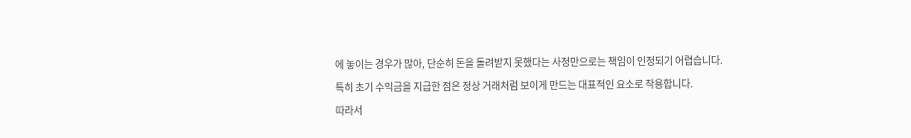에 놓이는 경우가 많아, 단순히 돈을 돌려받지 못했다는 사정만으로는 책임이 인정되기 어렵습니다.
특히 초기 수익금을 지급한 점은 정상 거래처럼 보이게 만드는 대표적인 요소로 작용합니다.
따라서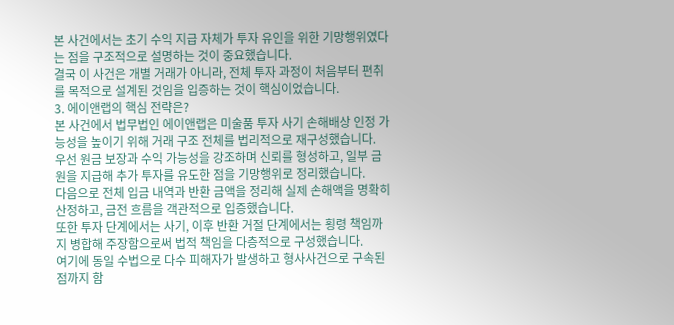본 사건에서는 초기 수익 지급 자체가 투자 유인을 위한 기망행위였다는 점을 구조적으로 설명하는 것이 중요했습니다.
결국 이 사건은 개별 거래가 아니라, 전체 투자 과정이 처음부터 편취를 목적으로 설계된 것임을 입증하는 것이 핵심이었습니다.
3. 에이앤랩의 핵심 전략은?
본 사건에서 법무법인 에이앤랩은 미술품 투자 사기 손해배상 인정 가능성을 높이기 위해 거래 구조 전체를 법리적으로 재구성했습니다.
우선 원금 보장과 수익 가능성을 강조하며 신뢰를 형성하고, 일부 금원을 지급해 추가 투자를 유도한 점을 기망행위로 정리했습니다.
다음으로 전체 입금 내역과 반환 금액을 정리해 실제 손해액을 명확히 산정하고, 금전 흐름을 객관적으로 입증했습니다.
또한 투자 단계에서는 사기, 이후 반환 거절 단계에서는 횡령 책임까지 병합해 주장함으로써 법적 책임을 다층적으로 구성했습니다.
여기에 동일 수법으로 다수 피해자가 발생하고 형사사건으로 구속된 점까지 함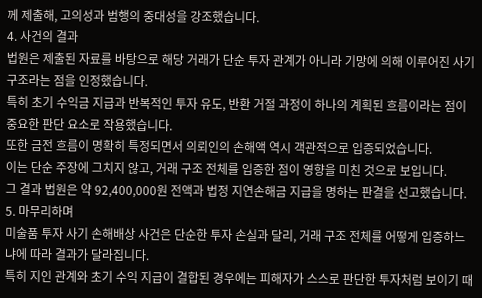께 제출해, 고의성과 범행의 중대성을 강조했습니다.
4. 사건의 결과
법원은 제출된 자료를 바탕으로 해당 거래가 단순 투자 관계가 아니라 기망에 의해 이루어진 사기 구조라는 점을 인정했습니다.
특히 초기 수익금 지급과 반복적인 투자 유도, 반환 거절 과정이 하나의 계획된 흐름이라는 점이 중요한 판단 요소로 작용했습니다.
또한 금전 흐름이 명확히 특정되면서 의뢰인의 손해액 역시 객관적으로 입증되었습니다.
이는 단순 주장에 그치지 않고, 거래 구조 전체를 입증한 점이 영향을 미친 것으로 보입니다.
그 결과 법원은 약 92,400,000원 전액과 법정 지연손해금 지급을 명하는 판결을 선고했습니다.
5. 마무리하며
미술품 투자 사기 손해배상 사건은 단순한 투자 손실과 달리, 거래 구조 전체를 어떻게 입증하느냐에 따라 결과가 달라집니다.
특히 지인 관계와 초기 수익 지급이 결합된 경우에는 피해자가 스스로 판단한 투자처럼 보이기 때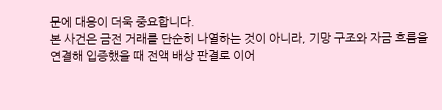문에 대응이 더욱 중요합니다.
본 사건은 금전 거래를 단순히 나열하는 것이 아니라, 기망 구조와 자금 흐름을 연결해 입증했을 때 전액 배상 판결로 이어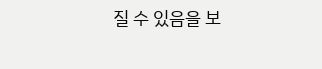질 수 있음을 보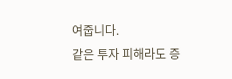여줍니다.
같은 투자 피해라도 증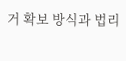거 확보 방식과 법리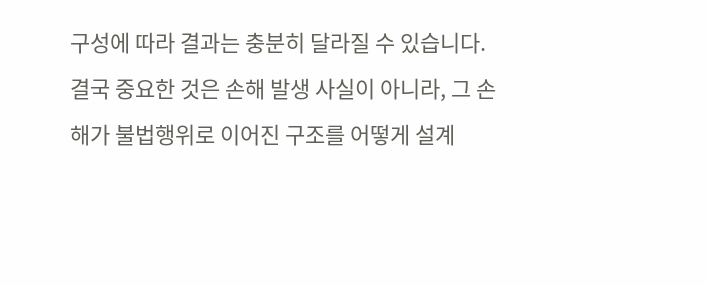구성에 따라 결과는 충분히 달라질 수 있습니다.
결국 중요한 것은 손해 발생 사실이 아니라, 그 손해가 불법행위로 이어진 구조를 어떻게 설계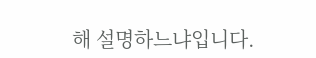해 설명하느냐입니다.